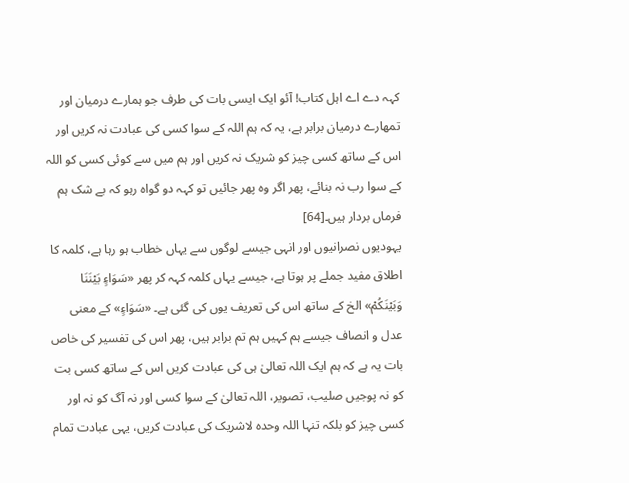کہہ دے اے اہل کتاب! آئو ایک ایسی بات کی طرف جو ہمارے درمیان اور تمھارے درمیان برابر ہے، یہ کہ ہم اللہ کے سوا کسی کی عبادت نہ کریں اور اس کے ساتھ کسی چیز کو شریک نہ کریں اور ہم میں سے کوئی کسی کو اللہ کے سوا رب نہ بنائے، پھر اگر وہ پھر جائیں تو کہہ دو گواہ رہو کہ بے شک ہم فرماں بردار ہیں۔[64]
یہودیوں نصرانیوں اور انہی جیسے لوگوں سے یہاں خطاب ہو رہا ہے، کلمہ کا اطلاق مفید جملے پر ہوتا ہے، جیسے یہاں کلمہ کہہ کر پھر «سَوَاءٍ بَيْنَنَا وَبَيْنَكُمْ» الخ کے ساتھ اس کی تعریف یوں کی گئی ہے۔ «سَوَاءٍ» کے معنی عدل و انصاف جیسے ہم کہیں ہم تم برابر ہیں، پھر اس کی تفسیر کی خاص بات یہ ہے کہ ہم ایک اللہ تعالیٰ ہی کی عبادت کریں اس کے ساتھ کسی بت کو نہ پوجیں صلیب، تصویر، اللہ تعالیٰ کے سوا کسی اور نہ آگ کو نہ اور کسی چیز کو بلکہ تنہا اللہ وحدہ لاشریک کی عبادت کریں، یہی عبادت تمام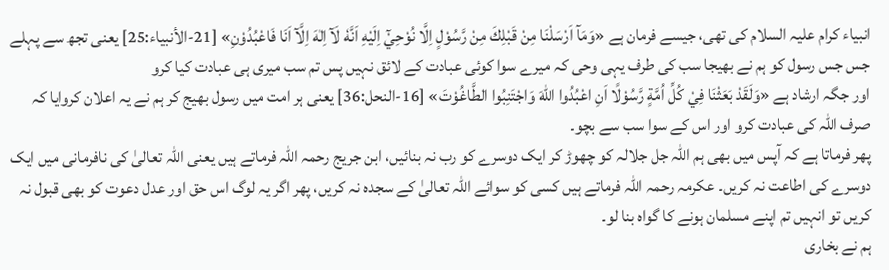انبیاء کرام علیہ السلام کی تھی، جیسے فرمان ہے «وَمَآ اَرْسَلْنَا مِنْ قَبْلِكَ مِنْ رَّسُوْلٍ اِلَّا نُوْحِيْٓ اِلَيْهِ اَنَّهٗ لَآ اِلٰهَ اِلَّآ اَنَا فَاعْبُدُوْنِ» [21-الأنبياء:25] یعنی تجھ سے پہلے جس جس رسول کو ہم نے بھیجا سب کی طرف یہی وحی کہ میرے سوا کوئی عبادت کے لائق نہیں پس تم سب میری ہی عبادت کیا کرو
اور جگہ ارشاد ہے «وَلَقَدْ بَعَثْنَا فِيْ كُلِّ اُمَّةٍ رَّسُوْلًا اَنِ اعْبُدُوا اللّٰهَ وَاجْتَنِبُوا الطَّاغُوْتَ» [16-النحل:36] یعنی ہر امت میں رسول بھیج کر ہم نے یہ اعلان کروایا کہ صرف اللہ کی عبادت کرو اور اس کے سوا سب سے بچو۔
پھر فرماتا ہے کہ آپس میں بھی ہم اللہ جل جلالہ کو چھوڑ کر ایک دوسرے کو رب نہ بنائیں، ابن جریج رحمہ اللہ فرماتے ہیں یعنی اللہ تعالیٰ کی نافرمانی میں ایک دوسرے کی اطاعت نہ کریں۔ عکرمہ رحمہ اللہ فرماتے ہیں کسی کو سوائے اللہ تعالیٰ کے سجدہ نہ کریں، پھر اگر یہ لوگ اس حق اور عدل دعوت کو بھی قبول نہ کریں تو انہیں تم اپنے مسلمان ہونے کا گواہ بنا لو۔
ہم نے بخاری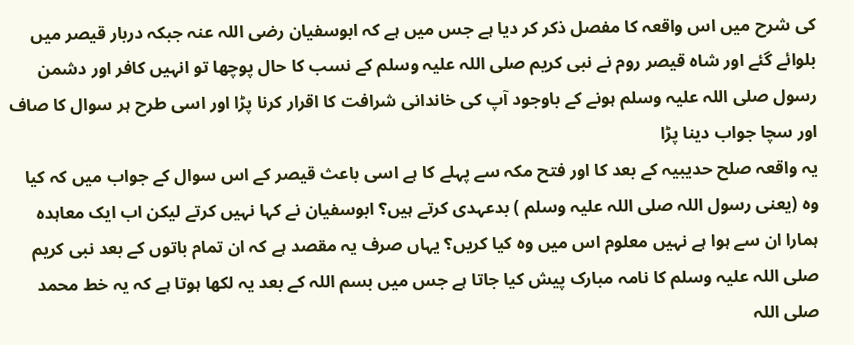کی شرح میں اس واقعہ کا مفصل ذکر کر دیا ہے جس میں ہے کہ ابوسفیان رضی اللہ عنہ جبکہ دربار قیصر میں بلوائے گئے اور شاہ قیصر روم نے نبی کریم صلی اللہ علیہ وسلم کے نسب کا حال پوچھا تو انہیں کافر اور دشمن رسول صلی اللہ علیہ وسلم ہونے کے باوجود آپ کی خاندانی شرافت کا اقرار کرنا پڑا اور اسی طرح ہر سوال کا صاف اور سچا جواب دینا پڑا
یہ واقعہ صلح حدیبیہ کے بعد کا اور فتح مکہ سے پہلے کا ہے اسی باعث قیصر کے اس سوال کے جواب میں کہ کیا وہ (یعنی رسول اللہ صلی اللہ علیہ وسلم ) بدعہدی کرتے ہیں؟ ابوسفیان نے کہا نہیں کرتے لیکن اب ایک معاہدہ ہمارا ان سے ہوا ہے نہیں معلوم اس میں وہ کیا کریں؟ یہاں صرف یہ مقصد ہے کہ ان تمام باتوں کے بعد نبی کریم صلی اللہ علیہ وسلم کا نامہ مبارک پیش کیا جاتا ہے جس میں بسم اللہ کے بعد یہ لکھا ہوتا ہے کہ یہ خط محمد صلی اللہ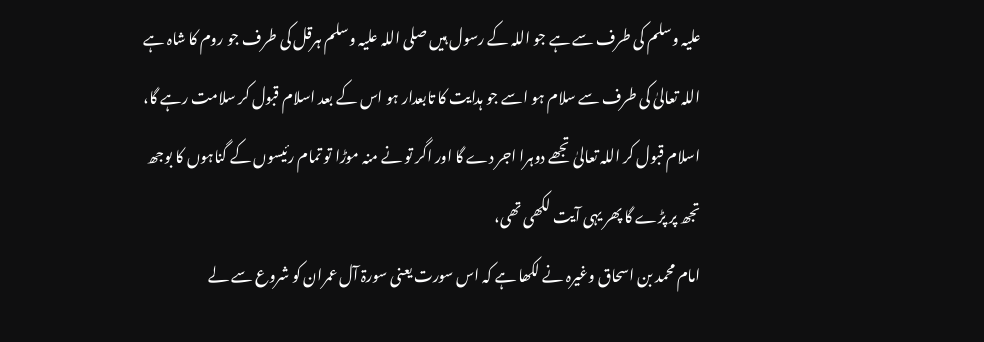علیہ وسلم کی طرف سے ہے جو اللہ کے رسول ہیں صلی اللہ علیہ وسلم ہرقل کی طرف جو روم کا شاہ ہے اللہ تعالیٰ کی طرف سے سلام ہو اسے جو ہدایت کا تابعدار ہو اس کے بعد اسلام قبول کر سلامت رہے گا، اسلام قبول کر اللہ تعالیٰ تجھے دوہرا اجر دے گا اور اگر تو نے منہ موڑا تو تمام رئیسوں کے گناہوں کا بوجھ تجھ پر پڑے گا پھر یہی آیت لکھی تھی،
امام محمد بن اسحاق وغیرہ نے لکھا ہے کہ اس سورت یعنی سورۃ آل عمران کو شروع سے لے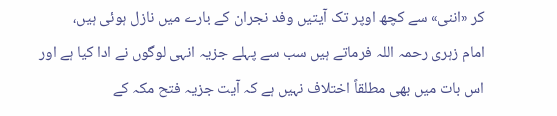کر «اننی» سے کچھ اوپر تک آیتیں وفد نجران کے بارے میں نازل ہوئی ہیں،
امام زہری رحمہ اللہ فرماتے ہیں سب سے پہلے جزیہ انہی لوگوں نے ادا کیا ہے اور اس بات میں بھی مطلقاً اختلاف نہیں ہے کہ آیت جزیہ فتح مکہ کے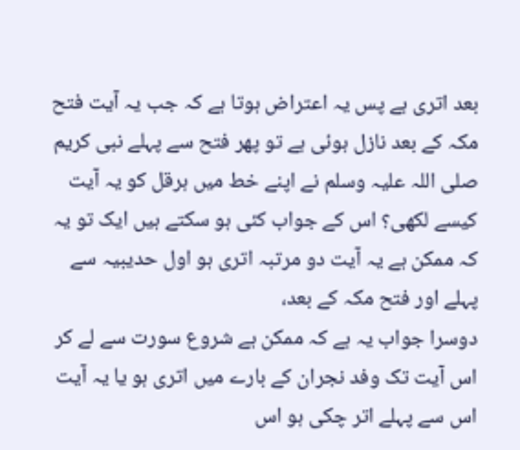بعد اتری ہے پس یہ اعتراض ہوتا ہے کہ جب یہ آیت فتح مکہ کے بعد نازل ہوئی ہے تو پھر فتح سے پہلے نبی کریم صلی اللہ علیہ وسلم نے اپنے خط میں ہرقل کو یہ آیت کیسے لکھی؟ اس کے جواب کئی ہو سکتے ہیں ایک تو یہ کہ ممکن ہے یہ آیت دو مرتبہ اتری ہو اول حدیبیہ سے پہلے اور فتح مکہ کے بعد،
دوسرا جواب یہ ہے کہ ممکن ہے شروع سورت سے لے کر اس آیت تک وفد نجران کے بارے میں اتری ہو یا یہ آیت اس سے پہلے اتر چکی ہو اس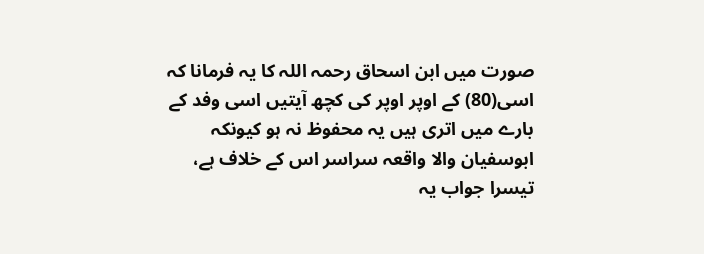صورت میں ابن اسحاق رحمہ اللہ کا یہ فرمانا کہ اسی(80) کے اوپر اوپر کی کچھ آیتیں اسی وفد کے بارے میں اتری ہیں یہ محفوظ نہ ہو کیونکہ ابوسفیان والا واقعہ سراسر اس کے خلاف ہے،
تیسرا جواب یہ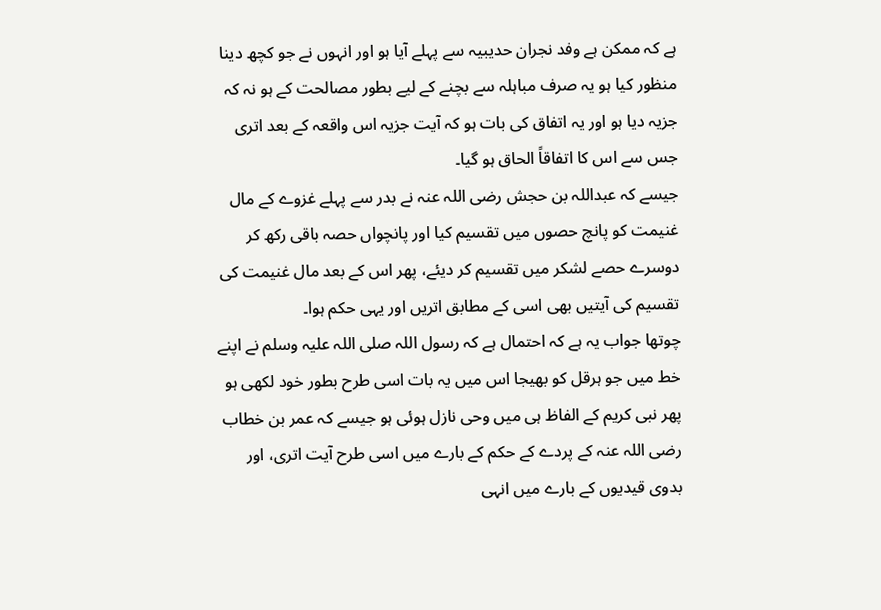ہے کہ ممکن ہے وفد نجران حدیبیہ سے پہلے آیا ہو اور انہوں نے جو کچھ دینا منظور کیا ہو یہ صرف مباہلہ سے بچنے کے لیے بطور مصالحت کے ہو نہ کہ جزیہ دیا ہو اور یہ اتفاق کی بات ہو کہ آیت جزیہ اس واقعہ کے بعد اتری جس سے اس کا اتفاقاً الحاق ہو گیا۔
جیسے کہ عبداللہ بن حجش رضی اللہ عنہ نے بدر سے پہلے غزوے کے مال غنیمت کو پانچ حصوں میں تقسیم کیا اور پانچواں حصہ باقی رکھ کر دوسرے حصے لشکر میں تقسیم کر دیئے، پھر اس کے بعد مال غنیمت کی تقسیم کی آیتیں بھی اسی کے مطابق اتریں اور یہی حکم ہوا۔
چوتھا جواب یہ ہے کہ احتمال ہے کہ رسول اللہ صلی اللہ علیہ وسلم نے اپنے خط میں جو ہرقل کو بھیجا اس میں یہ بات اسی طرح بطور خود لکھی ہو پھر نبی کریم کے الفاظ ہی میں وحی نازل ہوئی ہو جیسے کہ عمر بن خطاب رضی اللہ عنہ کے پردے کے حکم کے بارے میں اسی طرح آیت اتری، اور بدوی قیدیوں کے بارے میں انہی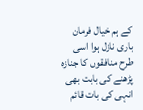کے ہم خیال فرمان باری نازل ہوا اسی طرح منافقوں کا جنازہ پڑھنے کی بابت بھی انہی کی بات قائم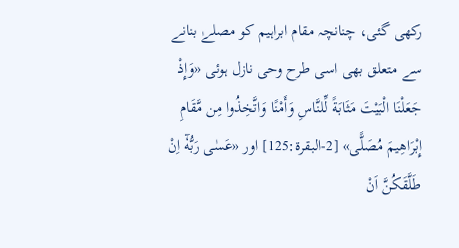رکھی گئی، چنانچہ مقام ابراہیم کو مصلےٰ بنانے سے متعلق بھی اسی طرح وحی نازل ہوئی «وَإِذْ جَعَلْنَا الْبَيْتَ مَثَابَةً لِّلنَّاسِ وَأَمْنًا وَاتَّخِذُوا مِن مَّقَامِ إِبْرَاهِيمَ مُصَلًّى» [2-البقرة:125] اور «عَسٰى رَبُّهٗٓ اِنْ طَلَّقَكُنَّ اَنْ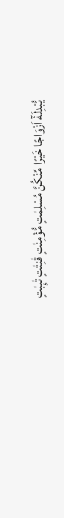يُّبْدِلَهٗٓ اَزْوَاجًا خَيْرًا مِّنْكُنَّ مُسْلِمٰتٍ مُّؤْمِنٰتٍ قٰنِتٰتٍ تٰىِٕبٰتٍ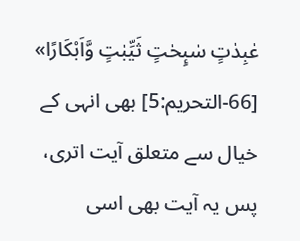عٰبِدٰتٍ سٰىِٕحٰتٍ ثَيِّبٰتٍ وَّاَبْكَارًا» [66-التحريم:5] بھی انہی کے خیال سے متعلق آیت اتری، پس یہ آیت بھی اسی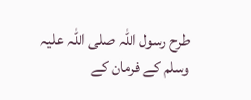طرح رسول اللہ صلی اللہ علیہ وسلم کے فرمان کے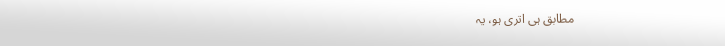مطابق ہی اتری ہو، یہ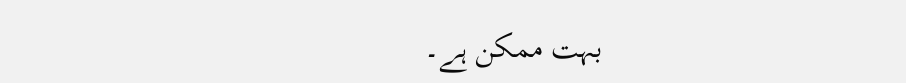بہت ممکن ہے۔